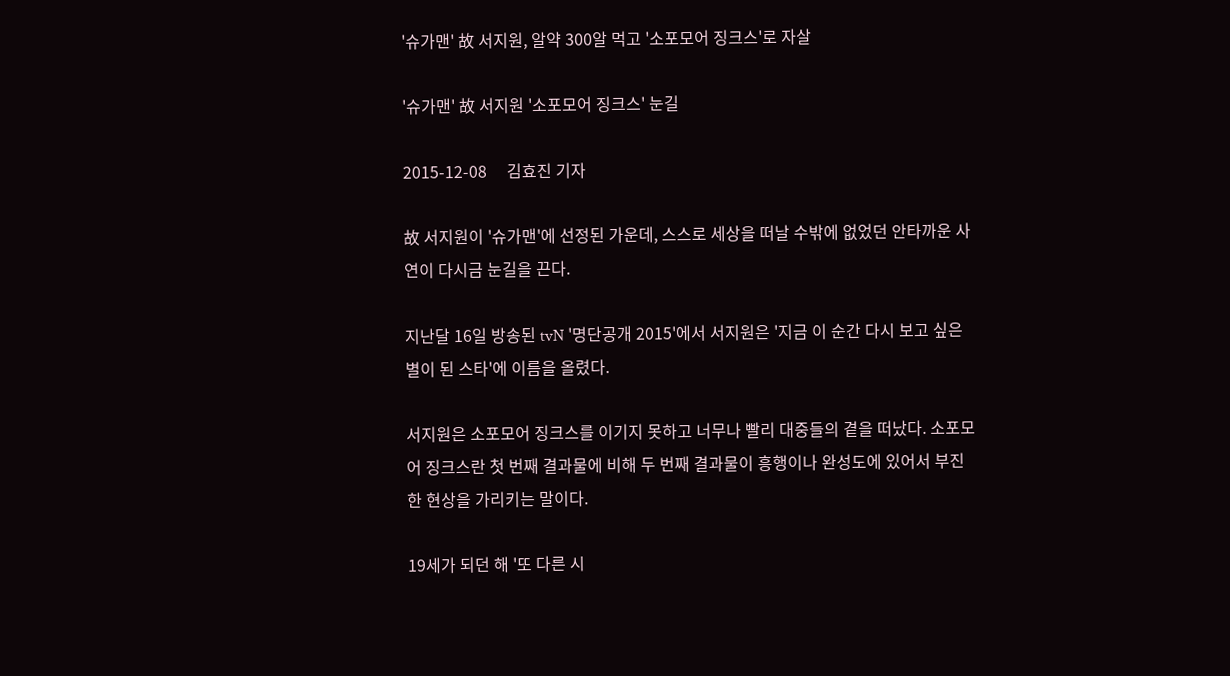'슈가맨' 故 서지원, 알약 300알 먹고 '소포모어 징크스'로 자살

'슈가맨' 故 서지원 '소포모어 징크스' 눈길

2015-12-08     김효진 기자

故 서지원이 '슈가맨'에 선정된 가운데, 스스로 세상을 떠날 수밖에 없었던 안타까운 사연이 다시금 눈길을 끈다.

지난달 16일 방송된 tvN '명단공개 2015'에서 서지원은 '지금 이 순간 다시 보고 싶은 별이 된 스타'에 이름을 올렸다.

서지원은 소포모어 징크스를 이기지 못하고 너무나 빨리 대중들의 곁을 떠났다. 소포모어 징크스란 첫 번째 결과물에 비해 두 번째 결과물이 흥행이나 완성도에 있어서 부진한 현상을 가리키는 말이다.

19세가 되던 해 '또 다른 시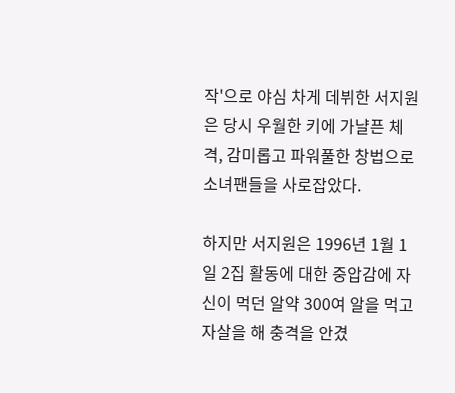작'으로 야심 차게 데뷔한 서지원은 당시 우월한 키에 가냘픈 체격, 감미롭고 파워풀한 창법으로 소녀팬들을 사로잡았다.

하지만 서지원은 1996년 1월 1일 2집 활동에 대한 중압감에 자신이 먹던 알약 300여 알을 먹고 자살을 해 충격을 안겼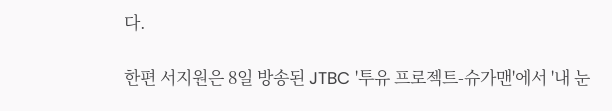다.

한편 서지원은 8일 방송된 JTBC '투유 프로젝트-슈가맨'에서 '내 눈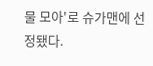물 모아'로 슈가맨에 선정됐다.